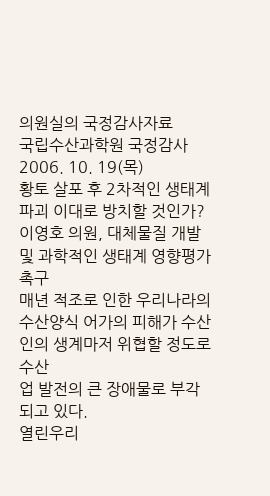의원실의 국정감사자료
국립수산과학원 국정감사
2006. 10. 19(목)
황토 살포 후 2차적인 생태계 파괴 이대로 방치할 것인가?
이영호 의원, 대체물질 개발 및 과학적인 생태계 영향평가 촉구
매년 적조로 인한 우리나라의 수산양식 어가의 피해가 수산인의 생계마저 위협할 정도로 수산
업 발전의 큰 장애물로 부각되고 있다.
열린우리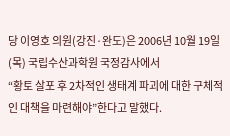당 이영호 의원(강진·완도)은 2006년 10월 19일(목) 국립수산과학원 국정감사에서
“황토 살포 후 2차적인 생태계 파괴에 대한 구체적인 대책을 마련해야”한다고 말했다.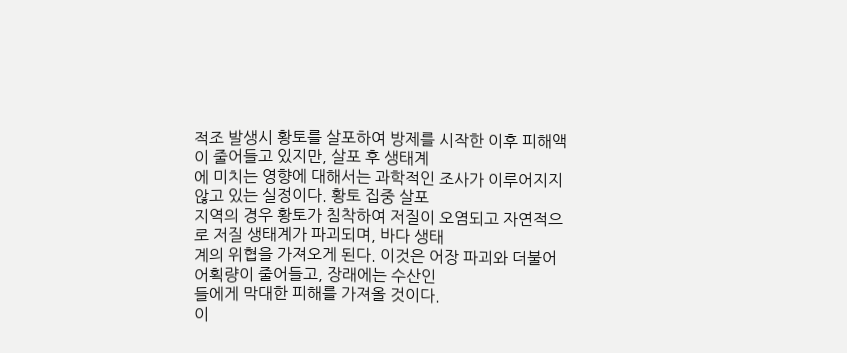적조 발생시 황토를 살포하여 방제를 시작한 이후 피해액이 줄어들고 있지만, 살포 후 생태계
에 미치는 영향에 대해서는 과학적인 조사가 이루어지지 않고 있는 실정이다. 황토 집중 살포
지역의 경우 황토가 침착하여 저질이 오염되고 자연적으로 저질 생태계가 파괴되며, 바다 생태
계의 위협을 가져오게 된다. 이것은 어장 파괴와 더불어 어획량이 줄어들고, 장래에는 수산인
들에게 막대한 피해를 가져올 것이다.
이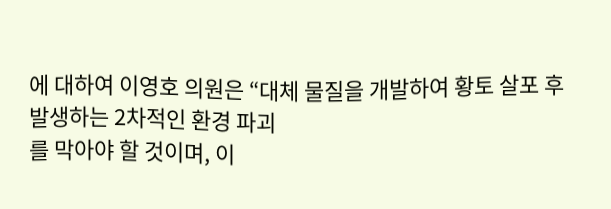에 대하여 이영호 의원은 “대체 물질을 개발하여 황토 살포 후 발생하는 2차적인 환경 파괴
를 막아야 할 것이며, 이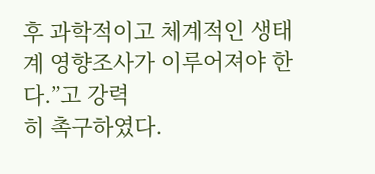후 과학적이고 체계적인 생태계 영향조사가 이루어져야 한다.”고 강력
히 촉구하였다.